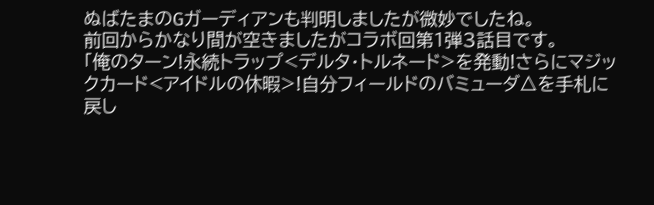ぬばたまのGガーディアンも判明しましたが微妙でしたね。
前回からかなり間が空きましたがコラボ回第1弾3話目です。
「俺のターン!永続トラップ<デルタ・トルネード>を発動!さらにマジックカード<アイドルの休暇>!自分フィールドのバミューダ△を手札に戻し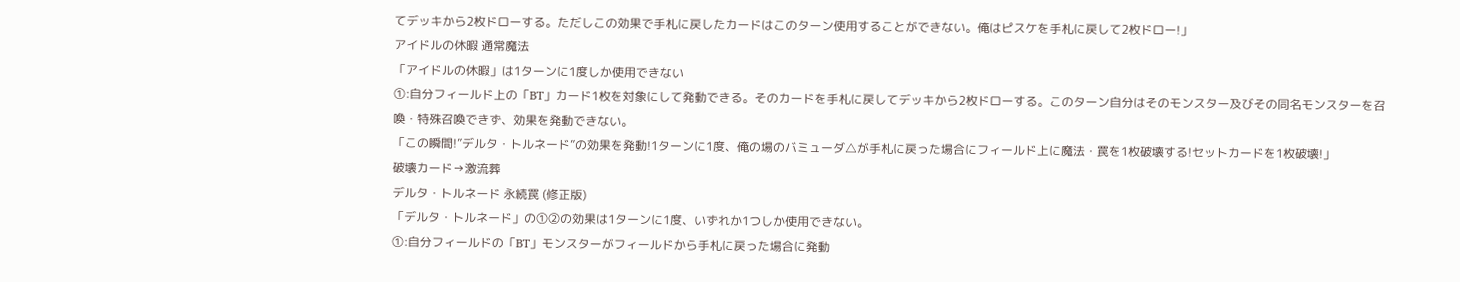てデッキから2枚ドローする。ただしこの効果で手札に戻したカードはこのターン使用することができない。俺はピスケを手札に戻して2枚ドロー!」
アイドルの休暇 通常魔法
「アイドルの休暇」は1ターンに1度しか使用できない
①:自分フィールド上の「BT」カード1枚を対象にして発動できる。そのカードを手札に戻してデッキから2枚ドローする。このターン自分はそのモンスター及びその同名モンスターを召喚・特殊召喚できず、効果を発動できない。
「この瞬間!”デルタ・トルネード”の効果を発動!1ターンに1度、俺の場のバミューダ△が手札に戻った場合にフィールド上に魔法・罠を1枚破壊する!セットカードを1枚破壊!」
破壊カード→激流葬
デルタ・トルネード 永続罠 (修正版)
「デルタ・トルネード」の①②の効果は1ターンに1度、いずれか1つしか使用できない。
①:自分フィールドの「BT」モンスターがフィールドから手札に戻った場合に発動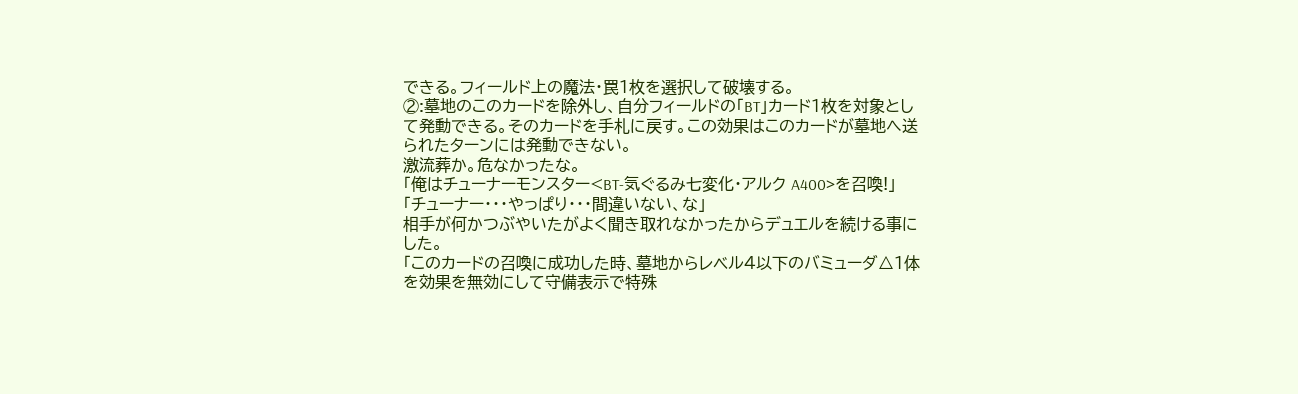できる。フィールド上の魔法・罠1枚を選択して破壊する。
②:墓地のこのカードを除外し、自分フィールドの「BT」カード1枚を対象として発動できる。そのカードを手札に戻す。この効果はこのカードが墓地へ送られたターンには発動できない。
激流葬か。危なかったな。
「俺はチューナーモンスター<BT-気ぐるみ七変化・アルク A400>を召喚!」
「チューナー・・・やっぱり・・・間違いない、な」
相手が何かつぶやいたがよく聞き取れなかったからデュエルを続ける事にした。
「このカードの召喚に成功した時、墓地からレベル4以下のバミューダ△1体を効果を無効にして守備表示で特殊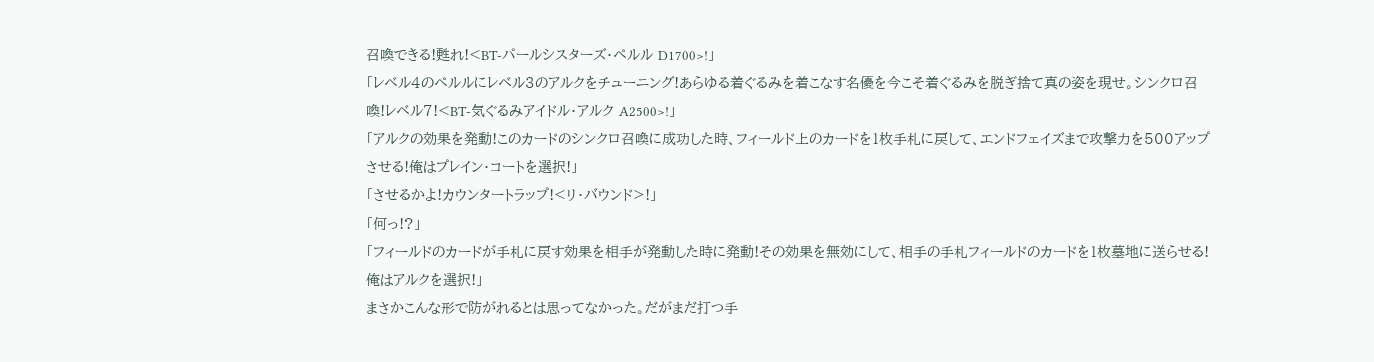召喚できる!甦れ!<BT-パールシスターズ・ペルル D1700>!」
「レベル4のペルルにレベル3のアルクをチューニング!あらゆる着ぐるみを着こなす名優を今こそ着ぐるみを脱ぎ捨て真の姿を現せ。シンクロ召喚!レベル7!<BT-気ぐるみアイドル・アルク A2500>!」
「アルクの効果を発動!このカードのシンクロ召喚に成功した時、フィールド上のカードを1枚手札に戻して、エンドフェイズまで攻撃力を500アップさせる!俺はプレイン・コートを選択!」
「させるかよ!カウンタートラップ!<リ・バウンド>!」
「何っ!?」
「フィールドのカードが手札に戻す効果を相手が発動した時に発動!その効果を無効にして、相手の手札フィールドのカードを1枚墓地に送らせる!俺はアルクを選択!」
まさかこんな形で防がれるとは思ってなかった。だがまだ打つ手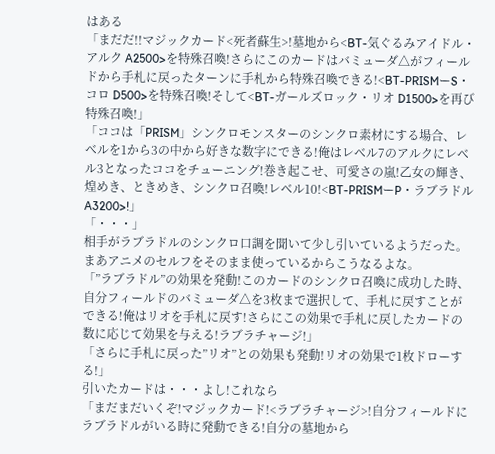はある
「まだだ!!マジックカード<死者蘇生>!墓地から<BT-気ぐるみアイドル・アルク A2500>を特殊召喚!さらにこのカードはバミューダ△がフィールドから手札に戻ったターンに手札から特殊召喚できる!<BT-PRISMーS・コロ D500>を特殊召喚!そして<BT-ガールズロック・リオ D1500>を再び特殊召喚!」
「ココは「PRISM」シンクロモンスターのシンクロ素材にする場合、レベルを1から3の中から好きな数字にできる!俺はレベル7のアルクにレベル3となったココをチューニング!巻き起こせ、可愛さの嵐!乙女の輝き、煌めき、ときめき、シンクロ召喚!レベル10!<BT-PRISMーP・ラブラドル A3200>!」
「・・・」
相手がラブラドルのシンクロ口調を聞いて少し引いているようだった。まあアニメのセルフをそのまま使っているからこうなるよな。
「”ラブラドル”の効果を発動!このカードのシンクロ召喚に成功した時、自分フィールドのバミューダ△を3枚まで選択して、手札に戻すことができる!俺はリオを手札に戻す!さらにこの効果で手札に戻したカードの数に応じて効果を与える!ラブラチャージ!」
「さらに手札に戻った”リオ”との効果も発動!リオの効果で1枚ドローする!」
引いたカードは・・・よし!これなら
「まだまだいくぞ!マジックカード!<ラブラチャージ>!自分フィールドにラブラドルがいる時に発動できる!自分の墓地から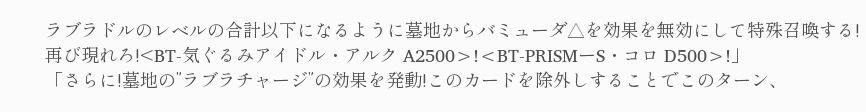ラブラドルのレベルの合計以下になるように墓地からバミューダ△を効果を無効にして特殊召喚する!再び現れろ!<BT-気ぐるみアイドル・アルク A2500>!<BT-PRISMーS・コロ D500>!」
「さらに!墓地の”ラブラチャージ”の効果を発動!このカードを除外しすることでこのターン、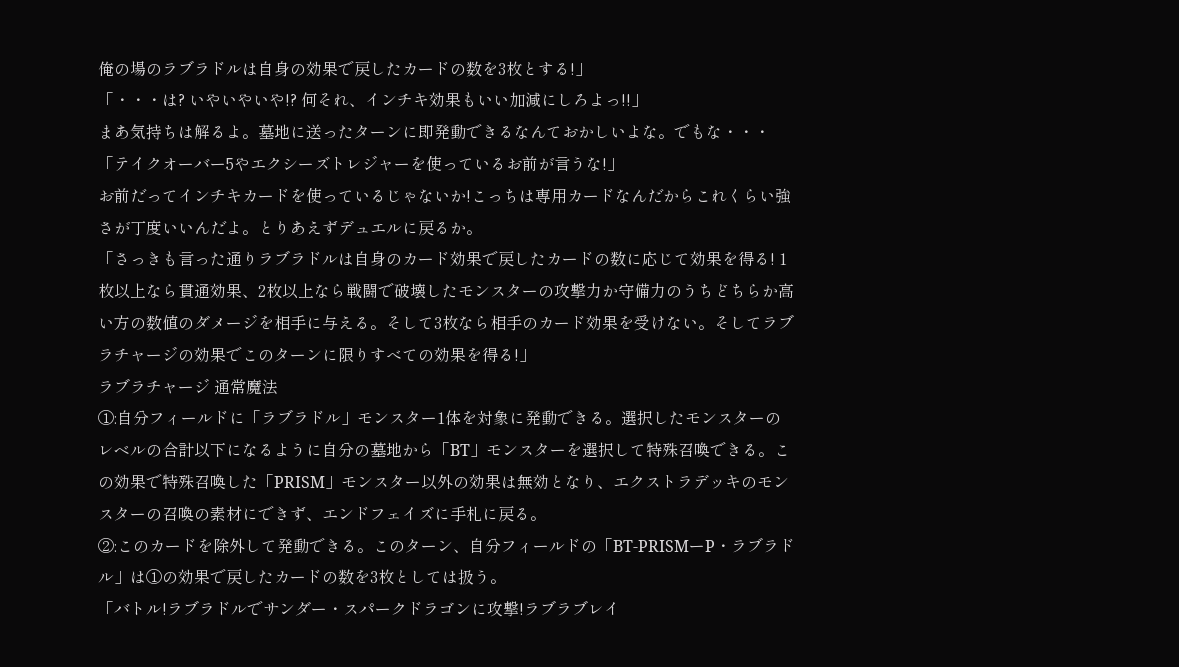俺の場のラブラドルは自身の効果で戻したカードの数を3枚とする!」
「・・・は? いやいやいや!? 何それ、インチキ効果もいい加減にしろよっ!!」
まあ気持ちは解るよ。墓地に送ったターンに即発動できるなんておかしいよな。でもな・・・
「テイクオーバー5やエクシーズトレジャーを使っているお前が言うな!」
お前だってインチキカードを使っているじゃないか!こっちは専用カードなんだからこれくらい強さが丁度いいんだよ。とりあえずデュエルに戻るか。
「さっきも言った通りラブラドルは自身のカード効果で戻したカードの数に応じて効果を得る! 1枚以上なら貫通効果、2枚以上なら戦闘で破壊したモンスターの攻撃力か守備力のうちどちらか高い方の数値のダメージを相手に与える。そして3枚なら相手のカード効果を受けない。そしてラブラチャージの効果でこのターンに限りすべての効果を得る!」
ラブラチャージ 通常魔法
①:自分フィールドに「ラブラドル」モンスター1体を対象に発動できる。選択したモンスターのレベルの合計以下になるように自分の墓地から「BT」モンスターを選択して特殊召喚できる。この効果で特殊召喚した「PRISM」モンスター以外の効果は無効となり、エクストラデッキのモンスターの召喚の素材にできず、エンドフェイズに手札に戻る。
②:このカードを除外して発動できる。このターン、自分フィールドの「BT-PRISMーP・ラブラドル」は①の効果で戻したカードの数を3枚としては扱う。
「バトル!ラブラドルでサンダー・スパークドラゴンに攻撃!ラブラブレイ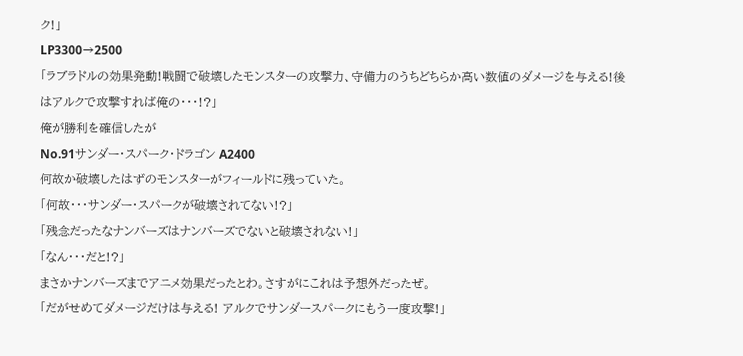ク!」
LP3300→2500
「ラブラドルの効果発動!戦闘で破壊したモンスターの攻撃力、守備力のうちどちらか高い数値のダメージを与える!後はアルクで攻撃すれば俺の・・・!?」
俺が勝利を確信したが
No.91サンダー・スパーク・ドラゴン A2400
何故か破壊したはずのモンスターがフィールドに残っていた。
「何故・・・サンダー・スパークが破壊されてない!?」
「残念だったなナンバーズはナンバーズでないと破壊されない!」
「なん・・・だと!?」
まさかナンバーズまでアニメ効果だったとわ。さすがにこれは予想外だったぜ。
「だがせめてダメージだけは与える! アルクでサンダースパークにもう一度攻撃!」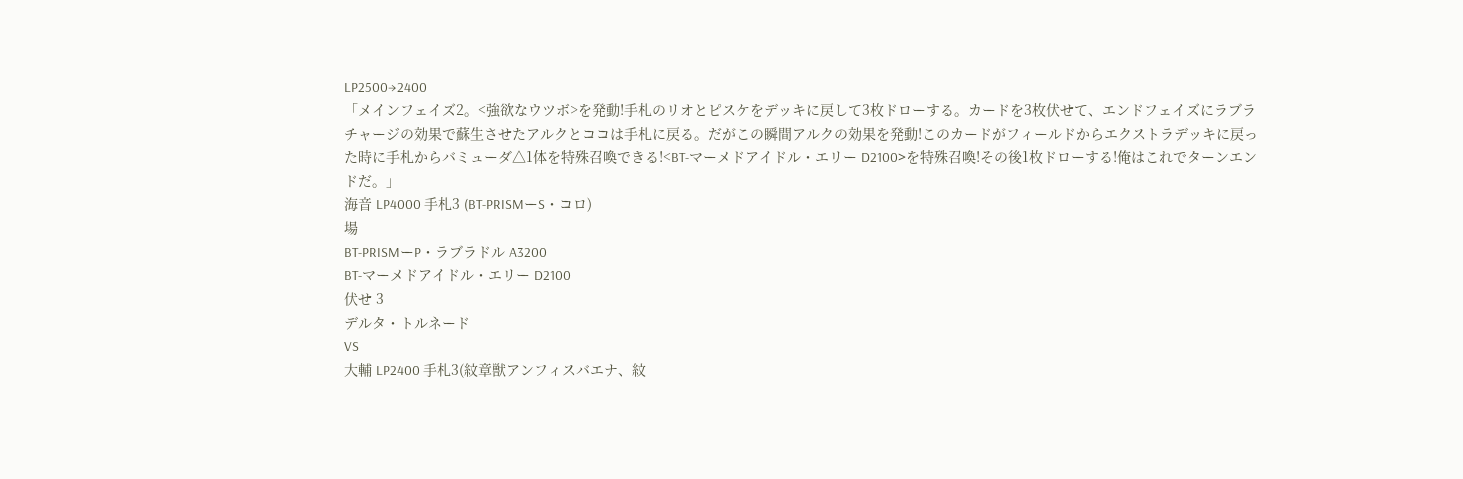LP2500→2400
「メインフェイズ2。<強欲なウツボ>を発動!手札のリオとピスケをデッキに戻して3枚ドローする。カードを3枚伏せて、エンドフェイズにラブラチャージの効果で蘇生させたアルクとココは手札に戻る。だがこの瞬間アルクの効果を発動!このカードがフィールドからエクストラデッキに戻った時に手札からバミューダ△1体を特殊召喚できる!<BT-マーメドアイドル・エリー D2100>を特殊召喚!その後1枚ドローする!俺はこれでターンエンドだ。」
海音 LP4000 手札3 (BT-PRISMーS・コロ)
場
BT-PRISMーP・ラブラドル A3200
BT-マーメドアイドル・エリー D2100
伏せ 3
デルタ・トルネード
VS
大輔 LP2400 手札3(紋章獣アンフィスバエナ、紋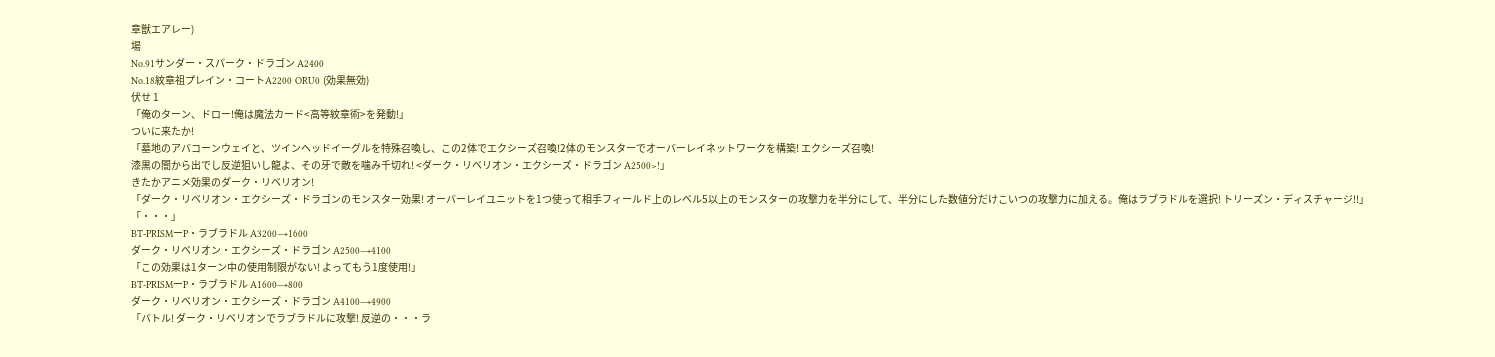章獣エアレー)
場
No.91サンダー・スパーク・ドラゴン A2400
No.18紋章祖プレイン・コートA2200 ORU0 (効果無効)
伏せ 1
「俺のターン、ドロー!俺は魔法カード<高等紋章術>を発動!」
ついに来たか!
「墓地のアバコーンウェイと、ツインヘッドイーグルを特殊召喚し、この2体でエクシーズ召喚!2体のモンスターでオーバーレイネットワークを構築! エクシーズ召喚!
漆黒の闇から出でし反逆狙いし龍よ、その牙で敵を噛み千切れ! <ダーク・リベリオン・エクシーズ・ドラゴン A2500>!」
きたかアニメ効果のダーク・リベリオン!
「ダーク・リベリオン・エクシーズ・ドラゴンのモンスター効果! オーバーレイユニットを1つ使って相手フィールド上のレベル5以上のモンスターの攻撃力を半分にして、半分にした数値分だけこいつの攻撃力に加える。俺はラブラドルを選択! トリーズン・ディスチャージ!!」
「・・・」
BT-PRISMーP・ラブラドル A3200→1600
ダーク・リベリオン・エクシーズ・ドラゴン A2500→4100
「この効果は1ターン中の使用制限がない! よってもう1度使用!」
BT-PRISMーP・ラブラドル A1600→800
ダーク・リベリオン・エクシーズ・ドラゴン A4100→4900
「バトル! ダーク・リベリオンでラブラドルに攻撃! 反逆の・・・ラ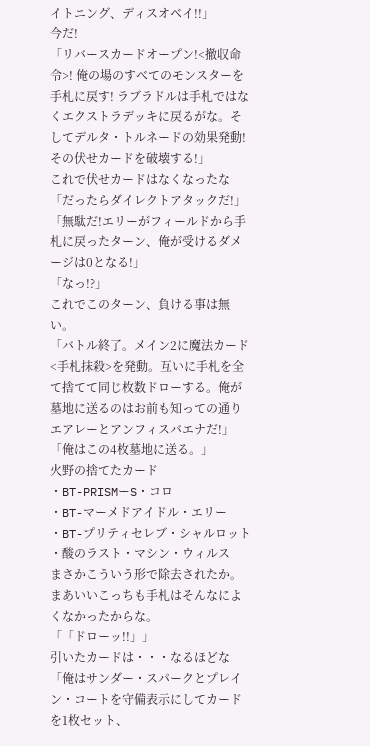イトニング、ディスオベイ!!」
今だ!
「リバースカードオープン!<撤収命令>! 俺の場のすべてのモンスターを手札に戻す! ラブラドルは手札ではなくエクストラデッキに戻るがな。そしてデルタ・トルネードの効果発動! その伏せカードを破壊する!」
これで伏せカードはなくなったな
「だったらダイレクトアタックだ!」
「無駄だ!エリーがフィールドから手札に戻ったターン、俺が受けるダメージは0となる!」
「なっ!?」
これでこのターン、負ける事は無い。
「バトル終了。メイン2に魔法カード<手札抹殺>を発動。互いに手札を全て捨てて同じ枚数ドローする。俺が墓地に送るのはお前も知っての通りエアレーとアンフィスバエナだ!」
「俺はこの4枚墓地に送る。」
火野の捨てたカード
・BT-PRISMーS・コロ
・BT-マーメドアイドル・エリー
・BT-プリティセレブ・シャルロット
・酸のラスト・マシン・ウィルス
まさかこういう形で除去されたか。まあいいこっちも手札はそんなによくなかったからな。
「「ドローッ!!」」
引いたカードは・・・なるほどな
「俺はサンダー・スパークとプレイン・コートを守備表示にしてカードを1枚セット、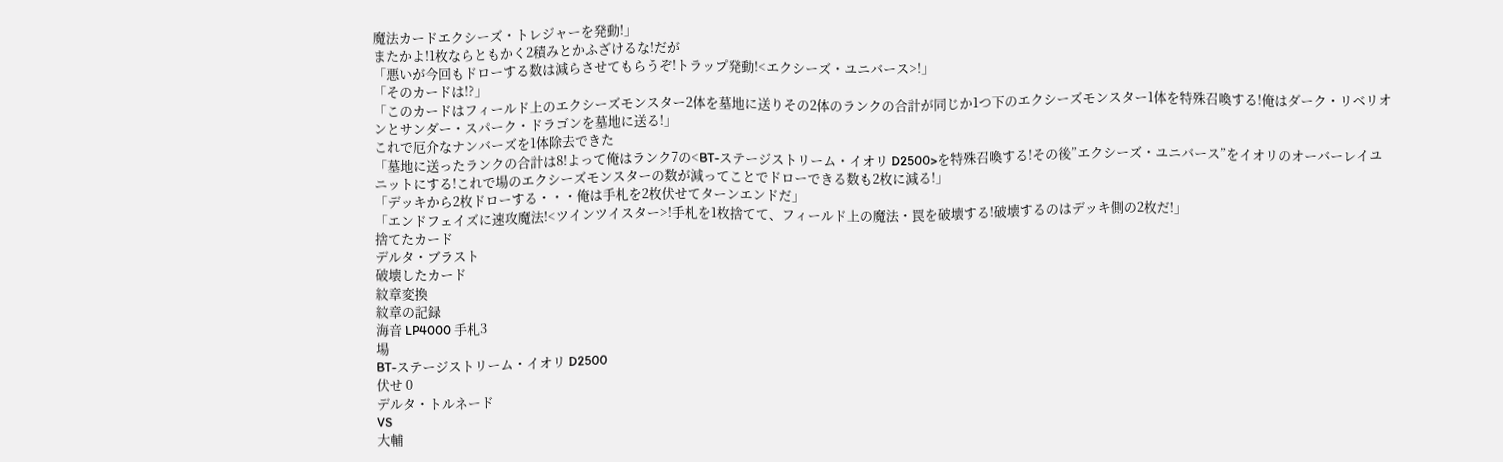魔法カードエクシーズ・トレジャーを発動!」
またかよ!1枚ならともかく2積みとかふざけるな!だが
「悪いが今回もドローする数は減らさせてもらうぞ!トラップ発動!<エクシーズ・ユニバース>!」
「そのカードは!?」
「このカードはフィールド上のエクシーズモンスター2体を墓地に送りその2体のランクの合計が同じか1つ下のエクシーズモンスター1体を特殊召喚する!俺はダーク・リベリオンとサンダー・スパーク・ドラゴンを墓地に送る!」
これで厄介なナンバーズを1体除去できた
「墓地に送ったランクの合計は8!よって俺はランク7の<BT-ステージストリーム・イオリ D2500>を特殊召喚する!その後”エクシーズ・ユニバース”をイオリのオーバーレイユニットにする!これで場のエクシーズモンスターの数が減ってことでドローできる数も2枚に減る!」
「デッキから2枚ドローする・・・俺は手札を2枚伏せてターンエンドだ」
「エンドフェイズに速攻魔法!<ツインツイスター>!手札を1枚捨てて、フィールド上の魔法・罠を破壊する!破壊するのはデッキ側の2枚だ!」
捨てたカード
デルタ・ブラスト
破壊したカード
紋章変換
紋章の記録
海音 LP4000 手札3
場
BT-ステージストリーム・イオリ D2500
伏せ 0
デルタ・トルネード
VS
大輔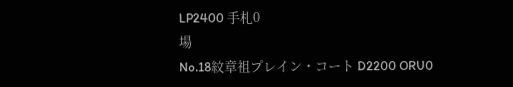LP2400 手札0
場
No.18紋章祖プレイン・コート D2200 ORU0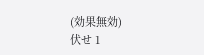(効果無効)
伏せ 1